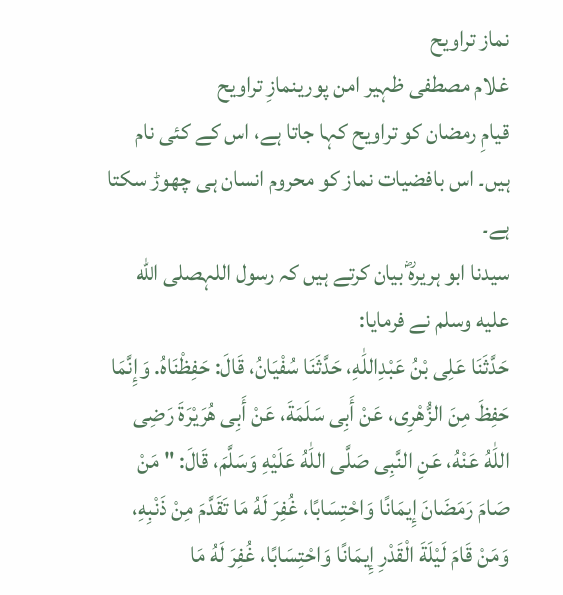نماز تراویح
غلام مصطفی ظہیر امن پورینمازِ تراویح
قیامِ رمضان کو تراویح کہا جاتا ہے، اس کے کئی نام ہیں۔ اس بافضیات نماز کو محروم انسان ہی چھوڑ سکتا ہے۔
سیدنا ابو ہریرہؓ بیان کرتے ہیں کہ رسول اللہصلى الله عليه وسلم نے فرمایا:
حَدَّثَنَا عَلِی بْنُ عَبْدِاللَٰهِ، حَدَّثَنَا سُفْيَانُ، قَالَ: حَفِظْنَاهُ. وَإِنَّمَا حَفِظَ مِنَ الزُّهْرِی، عَنْ أَبِی سَلَمَةَ، عَنْ أَبِی هُرَيْرَةَ رَضِی اللَٰهُ عَنْهُ، عَنِ النَّبِی صَلَّى اللَٰهُ عَلَيْهِ وَسَلَّمَ، قَالَ: " مَنْ صَامَ رَمَضَانَ إِيمَانًا وَاحْتِسَابًا، غُفِرَ لَهُ مَا تَقَدَّمَ مِنْ ذَنْبِهِ، وَمَنْ قَامَ لَيْلَةَ الْقَدْرِ إِيمَانًا وَاحْتِسَابًا، غُفِرَ لَهُ مَا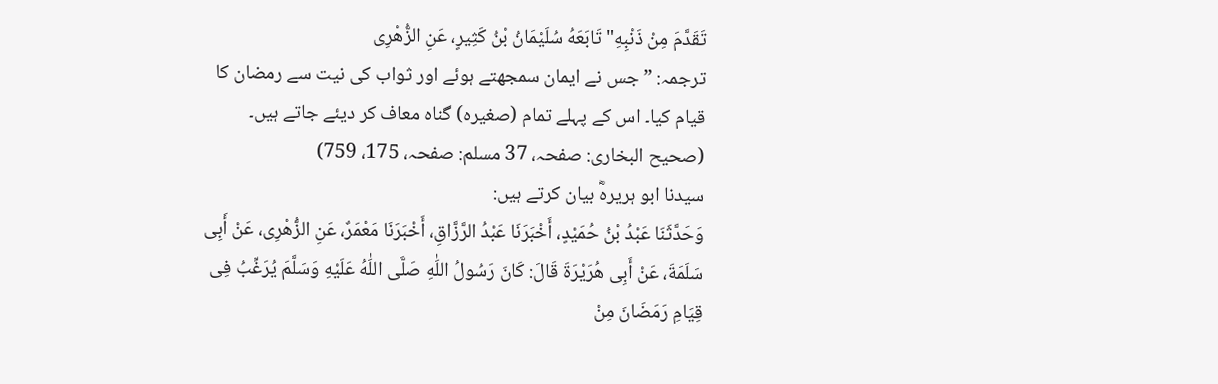تَقَدَّمَ مِنْ ذَنْبِهِ" تَابَعَهُ سُلَيْمَانُ بْنُ كَثِيرٍ، عَنِ الزُّهْرِی
ترجمہ: ”جس نے ایمان سمجھتے ہوئے اور ثواب کی نیت سے رمضان کا قیام کیا۔ اس کے پہلے تمام (صغیرہ) گناہ معاف کر دیئے جاتے ہیں۔
(صحيح البخاری: صفحہ، 37 مسلم: صفحہ، 175، 759)
سیدنا ابو ہریرہؓ بیان کرتے ہیں:
وَحَدَّثَنَا عَبْدُ بْنُ حُمَيْدٍ، أَخْبَرَنَا عَبْدُ الرَّزَّاقِ، أَخْبَرَنَا مَعْمَرٌ، عَنِ الزُّهْرِی، عَنْ أَبِی سَلَمَةَ، عَنْ أَبِی هُرَيْرَةَ قَالَ: كَانَ رَسُولُ اللَٰهِ صَلَّى اللَٰهُ عَلَيْهِ وَسَلَّمَ يُرَغِّبُ فِی قِيَامِ رَمَضَانَ مِنْ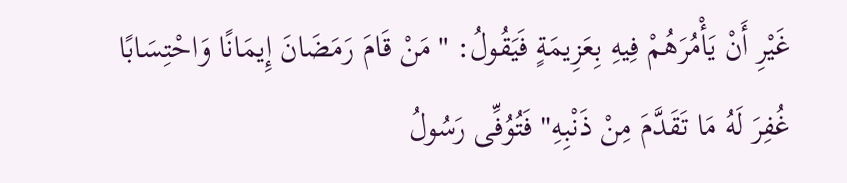غَيْرِ أَنْ يَأْمُرَهُمْ فِيهِ بِعَزِيمَةٍ فَيَقُولُ: "مَنْ قَامَ رَمَضَانَ إِيمَانًا وَاحْتِسَابًا غُفِرَ لَهُ مَا تَقَدَّمَ مِنْ ذَنْبِهِ" فَتُوُفِّی رَسُولُ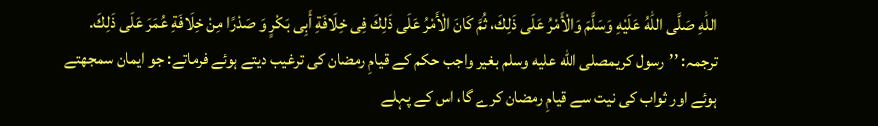اللَٰهِ صَلَّى اللَٰهُ عَلَيْهِ وَسَلَّمَ وَالْأَمْرُ عَلَى ذَلِكَ، ثُمَّ كَانَ الْأَمْرُ عَلَى ذَلِكَ فِی خِلَافَةِ أَبِی بَكْرٍ وَ صَدْرًا مِنْ خِلَافَةِ عُمَرَ عَلَى ذَلِكَ.
ترجمہ: ’’رسول کریمصلى الله عليه وسلم بغیر واجب حکم کے قیامِ رمضان کی ترغیب دیتے ہوئے فرماتے: جو ایمان سمجھتے ہوئے اور ثواب کی نیت سے قیامِ رمضان کرے گا، اس کے پہلے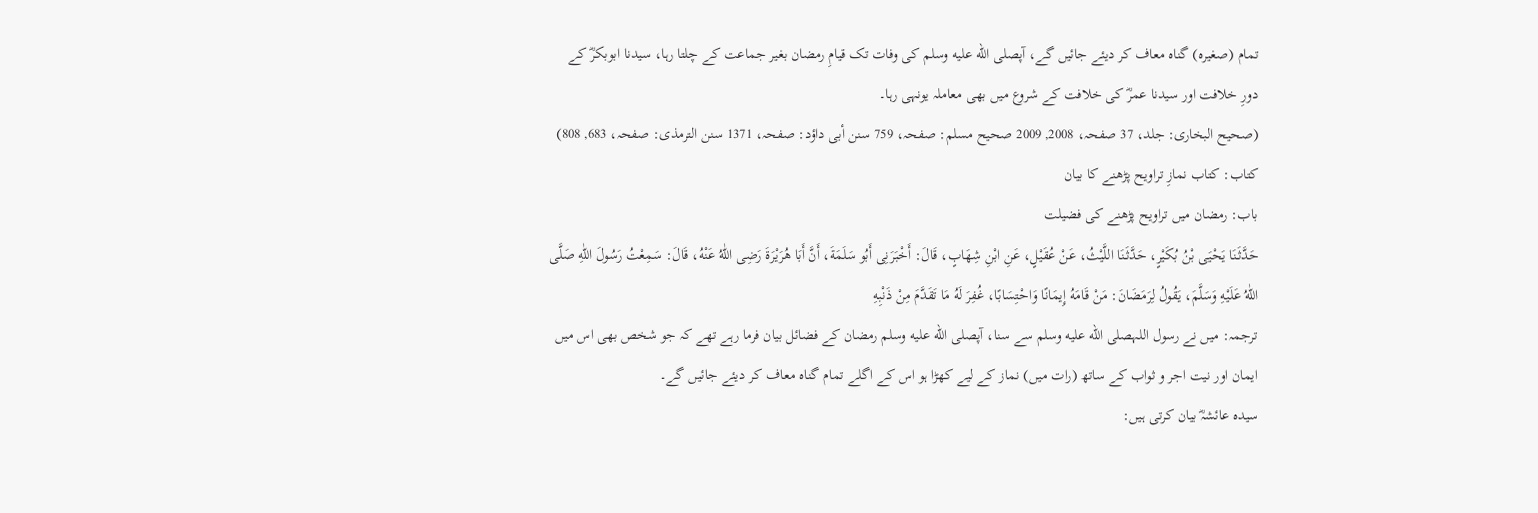تمام (صغیرہ) گناہ معاف کر دیئے جائیں گے، آپصلى الله عليه وسلم کی وفات تک قیامِ رمضان بغیر جماعت کے چلتا رہا، سیدنا ابوبکرؓ کے دورِ خلافت اور سیدنا عمرؓ کی خلافت کے شروع میں بھی معاملہ یونہی رہا۔
(صحيح البخاری: جلد، 37 صفحہ، 2008, 2009 صحيح مسلم: صفحہ، 759 سنن أبی داؤد: صفحہ، 1371 سنن الترمذی: صفحہ، 683, 808)
کتاب: کتاب نمازِ تراویح پڑھنے کا بیان
باب: رمضان میں تراویح پڑھنے کی فضیلت
حَدَّثَنَا يَحْيَى بْنُ بُكَيْرٍ، حَدَّثَنَا اللَّيْثُ، عَنْ عُقَيْلٍ، عَنِ ابْنِ شِهَابٍ، قَالَ: أَخْبَرَنِی أَبُو سَلَمَةَ، أَنَّ أَبَا هُرَيْرَةَ رَضِی اللّٰهُ عَنْهُ، قَالَ: سَمِعْتُ رَسُولَ اللّٰهِ صَلَّى اللّٰهُ عَلَيْهِ وَسَلَّمَ، يَقُولُ لِرَمَضَانَ: مَنْ قَامَهُ إِيمَانًا وَاحْتِسَابًا، غُفِرَ لَهُ مَا تَقَدَّمَ مِنْ ذَنْبِهِ
ترجمہ: میں نے رسول اللہصلى الله عليه وسلم سے سنا، آپصلى الله عليه وسلم رمضان کے فضائل بیان فرما رہے تھے کہ جو شخص بھی اس میں ایمان اور نیت اجر و ثواب کے ساتھ (رات میں) نماز کے لیے کھڑا ہو اس کے اگلے تمام گناہ معاف کر دیئے جائیں گے۔
سیدہ عائشہؓ بیان کرتی ہیں: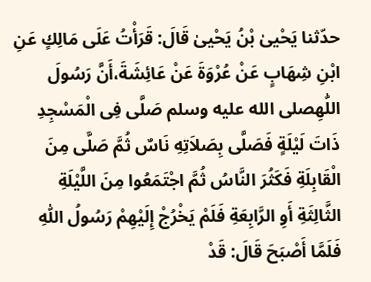حدّثنا يَحْيىٰ بْنُ يَحْيىٰ قَالَ: قَرَأْتُ عَلَى مَالِكٍ عَنِ ابْنِ شِهَابٍ عَنْ عُرْوَةَ عَنْ عَائِشَةَ،أَنَّ رَسُولَ اللّٰهِصلى الله عليه وسلم صَلَّى فِی الْمَسْجِدِ ذَاتَ لَيْلَةٍ فَصَلَّى بِصَلاَتِهِ نَاسٌ ثُمَّ صَلَّى مِنَ الْقَابِلَةِ فَكَثُرَ النَّاسُ ثُمَّ اجْتَمَعُوا مِنَ اللَّيْلَةِ الثَّالِثَةِ أَوِ الرَّابِعَةِ فَلَمْ يَخْرُجْ إِلَيْهِمْ رَسُولُ اللّٰهِ فَلَمَّا أَصْبَحَ قَالَ: قَدْ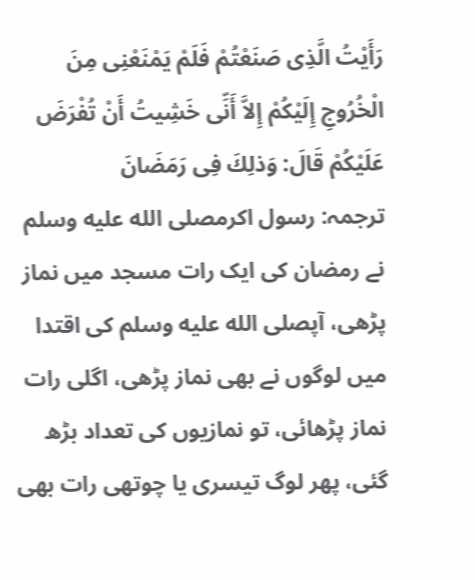رَأَيْتُ الَّذِی صَنَعْتُمْ فَلَمْ يَمْنَعْنِی مِنَ الْخُرُوجِ إِلَيْكُمْ إِلاَّ أَنِّی خَشِيتُ أَنْ تُفْرَضَ عَلَيْكُمْ قَالَ: وَذلِكَ فِی رَمَضَانَ
ترجمہ: رسول اکرمصلى الله عليه وسلم نے رمضان کی ایک رات مسجد میں نماز پڑھی، آپصلى الله عليه وسلم کی اقتدا میں لوگوں نے بھی نماز پڑھی، اگلی رات نماز پڑھائی، تو نمازیوں کی تعداد بڑھ گئی، پھر لوگ تیسری یا چوتھی رات بھی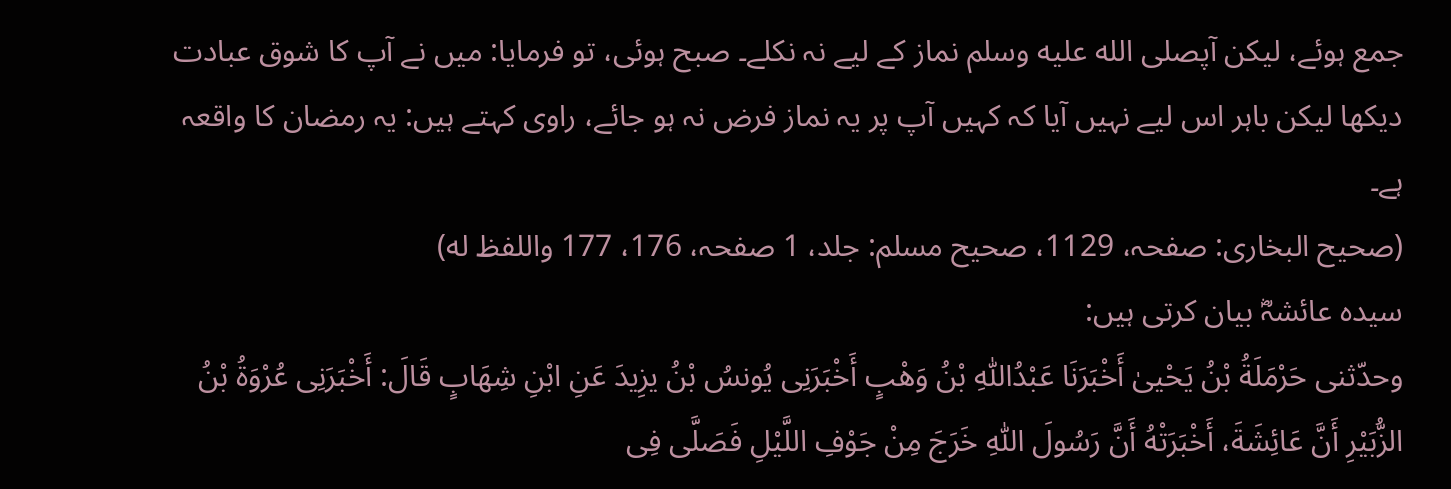جمع ہوئے، لیکن آپصلى الله عليه وسلم نماز کے لیے نہ نکلے۔ صبح ہوئی، تو فرمایا: میں نے آپ کا شوق عبادت دیکھا لیکن باہر اس لیے نہیں آیا کہ کہیں آپ پر یہ نماز فرض نہ ہو جائے، راوی کہتے ہیں: یہ رمضان کا واقعہ ہے۔
(صحيح البخاری: صفحہ، 1129، صحیح مسلم: جلد، 1 صفحہ، 176، 177 واللفظ له)
سیدہ عائشہؓ بیان کرتی ہیں:
وحدّثنی حَرْمَلَةُ بْنُ يَحْيىٰ أَخْبَرَنَا عَبْدُاللّٰهِ بْنُ وَهْبٍ أَخْبَرَنِی يُونسُ بْنُ يزِيدَ عَنِ ابْنِ شِهَابٍ قَالَ: أَخْبَرَنِی عُرْوَةُ بْنُ الزُّبَيْرِ أَنَّ عَائِشَةَ، أَخْبَرَتْهُ أَنَّ رَسُولَ اللّٰهِ خَرَجَ مِنْ جَوْفِ اللَّيْلِ فَصَلَّى فِی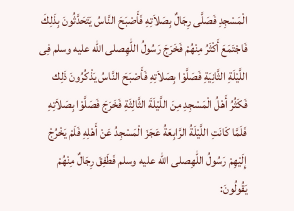الْمَسْجِدِ فَصَلَّى رِجَالٌ بِصَلاَتِهِ فَأَصْبَحَ النَّاسُ يَتَحَدَّثُونَ بِذَلِكَ فَاجْتَمَعَ أَكْثَرُ مِنْهُمْ فَخَرَجَ رَسُولُ اللّٰهِصلى الله عليه وسلم فِی اللَّيْلَةِ الثَّانِيَةِ فَصَلَّوْا بِصَلاَتِهِ فَأَصْبَحَ النَّاسُ يَذْكُرُونَ ذَلِك فَكَثُرُ أَهْلُ الْمَسْجِدِ مِنَ اللَّيْلَةَ الثَّالِثَةِ فَخَرَجَ فَصَلَّوْا بِصَلاَتِهِ فَلَمَّا كَانَتِ اللَّيْلَةُ الرَّابِعَةُ عَجَزَ الْمَسْجِدُ عَنْ أَهْلِهِ فَلَمْ يَخْرُجْ إِلَيْهِمْ رَسُولُ اللّٰهِصلى الله عليه وسلم فَطَفِقَ رِجَالٌ مِنْهُمْ يَقُولُونَ: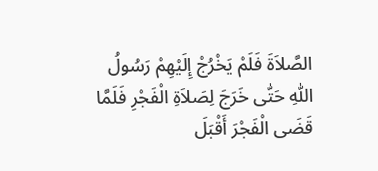الصَّلاَةَ فَلَمْ يَخْرُجْ إِلَيْهِمْ رَسُولُ اللّٰهِ حَتّٰى خَرَجَ لِصَلاَةِ الْفَجْرِ فَلَمَّا قَضَى الْفَجْرَ أَقْبَلَ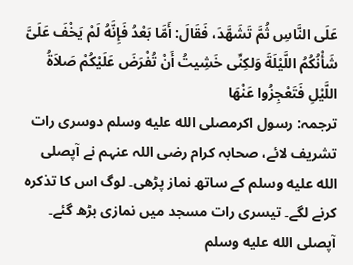عَلَى النَّاسِ ثُمَّ تَشَهَّدَ، فَقَالَ: أَمَّا بَعْدُ فَإِنَّهُ لَمْ يَخْفَ عَلَیَّ شَأْنُكُمُ اللَّيْلَةَ وَلكِنِّی خَشِيتُ أَنْ تُفْرَضَ عَلَيْكُمْ صَلاَةُ اللَّيْلِ فَتَعْجِزُوا عَنْهَا
ترجمہ: رسول اکرمصلى الله عليه وسلم دوسری رات تشریف لائے، صحابہ کرام رضی اللہ عنہم نے آپصلى الله عليه وسلم کے ساتھ نماز پڑھی۔ لوگ اس کا تذکرہ کرنے لگے۔ تیسری رات مسجد میں نمازی بڑھ گئے۔ آپصلى الله عليه وسلم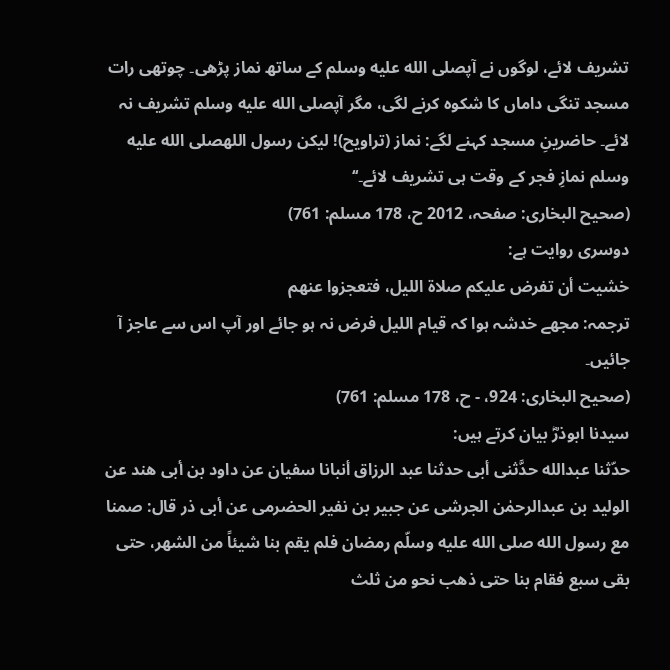تشریف لائے، لوگوں نے آپصلى الله عليه وسلم کے ساتھ نماز پڑھی۔ چوتھی رات مسجد تنگی داماں کا شکوہ کرنے لگی، مگر آپصلى الله عليه وسلم تشریف نہ لائے۔ حاضرینِ مسجد کہنے لگے: نماز (تراویح)! لیکن رسول اللهصلى الله عليه وسلم نمازِ فجر کے وقت ہی تشریف لائے۔‘‘
(صحيح البخاری: صفحہ، 2012 ح، 178 مسلم: 761)
دوسری روایت ہے:
خشيت أن تفرض عليكم صلاة الليل، فتعجزوا عنهم
ترجمہ: مجھے خدشہ ہوا کہ قیام اللیل فرض نہ ہو جائے اور آپ اس سے عاجز آ جائیں۔
(صحيح البخاری: 924، - ح، 178 مسلم: 761)
سیدنا ابوذرؓ بیان کرتے ہیں:
حدّثنا عبدالله حدَّثنی أبی حدثنا عبد الرزاق أنبانا سفيان عن داود بن أبی هند عن الوليد بن عبدالرحمٰن الجرشی عن جبير بن نفير الحضرمی عن أبی ذر قال: صمنا مع رسول الله صلى الله عليه وسلّم رمضان فلم يقم بنا شيئاً من الشهر، حتى بقی سبع فقام بنا حتى ذهب نحو من ثلث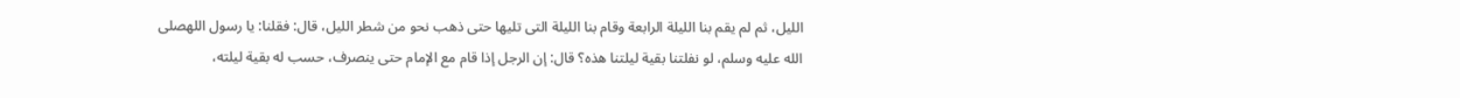الليل، ثم لم يقم بنا الليلة الرابعة وقام بنا الليلة التی تليها حتى ذهب نحو من شطر الليل، قال: فقلنا: يا رسول اللهصلى الله عليه وسلم، لو نفلتنا بقية ليلتنا هذه؟ قال: إن الرجل إذا قام مع الإمام حتى ينصرف، حسب له بقية ليلته،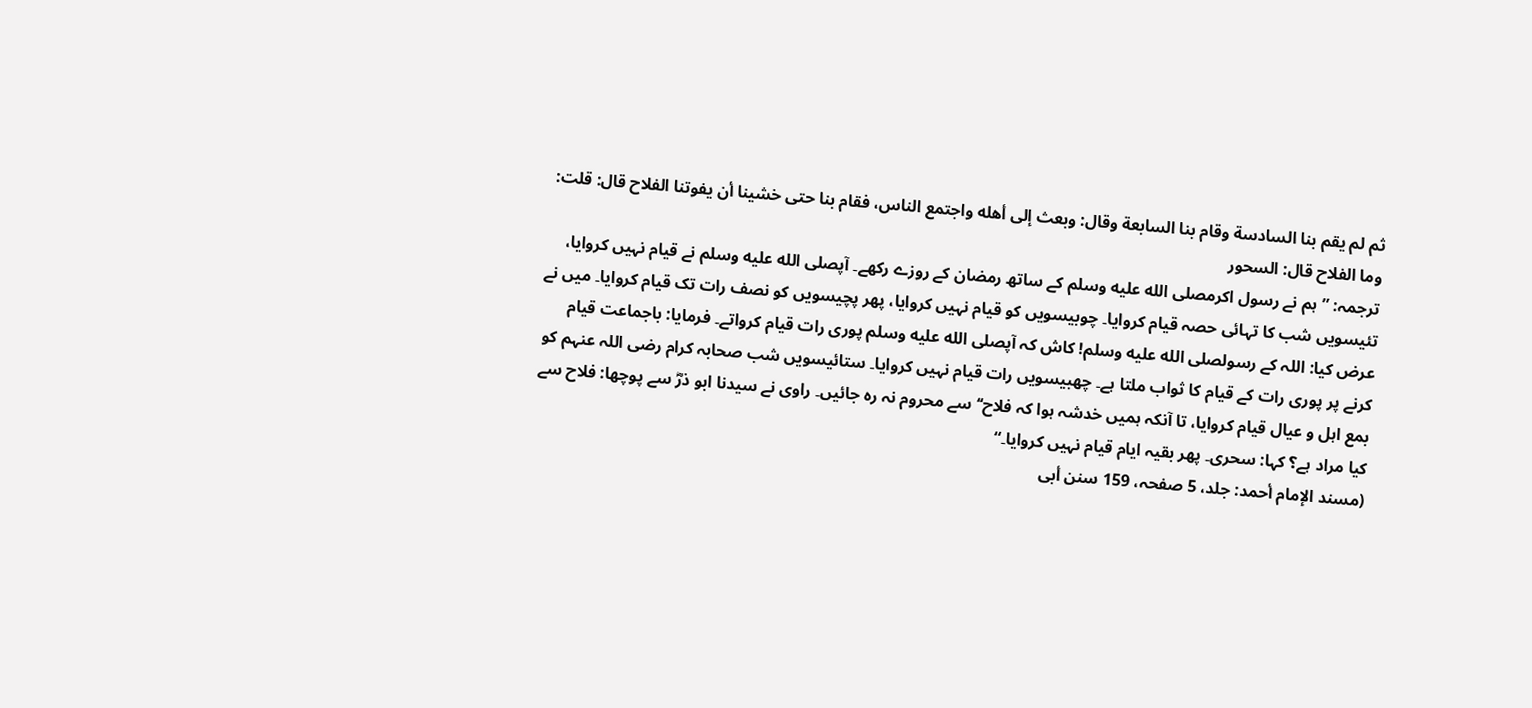ثم لم يقم بنا السادسة وقام بنا السابعة وقال: وبعث إلى أهله واجتمع الناس، فقام بنا حتى خشينا أن يفوتنا الفلاح قال: قلت: وما الفلاح قال: السحور
ترجمہ: ”ہم نے رسول اکرمصلى الله عليه وسلم کے ساتھ رمضان کے روزے رکھے۔ آپصلى الله عليه وسلم نے قیام نہیں کروایا، تئیسویں شب کا تہائی حصہ قیام کروایا۔ چوبیسویں کو قیام نہیں کروایا، پھر پچیسویں کو نصف رات تک قیام کروایا۔ میں نے عرض کیا: اللہ کے رسولصلى الله عليه وسلم! کاش کہ آپصلى الله عليه وسلم پوری رات قیام کرواتے۔ فرمایا: باجماعت قیام کرنے پر پوری رات کے قیام کا ثواب ملتا ہے۔ چھبیسویں رات قیام نہیں کروایا۔ ستائیسویں شب صحابہ كرام رضی اللہ عنہم کو بمع اہل و عیال قیام کروایا، تا آنکہ ہمیں خدشہ ہوا کہ فلاح‘‘ سے محروم نہ رہ جائیں۔ راوی نے سیدنا ابو ذرؓ سے پوچھا: فلاح سے کیا مراد ہے؟ کہا: سحری۔ پھر بقیہ ایام قیام نہیں کروایا۔“
(مسند الإمام أحمد: جلد، 5 صفحہ، 159 سنن أبی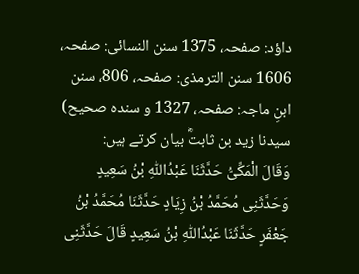داؤد: صفحہ، 1375 سنن النسائی: صفحہ، 1606 سنن الترمذی: صفحہ، 806، سنن ابنِ ماجہ: صفحہ، 1327 و سندہ صحیح)
سیدنا زید بن ثابتؓ بیان کرتے ہیں:
وَقَالَ الْمَكِّىُّ حَدَّثَنَا عَبْدُاللّٰهِ بْنُ سَعِيدٍ وَحَدَّثَنِى مُحَمَّدُ بْنُ زِيَادٍ حَدَّثَنَا مُحَمَّدُ بْنُ جَعْفَرٍ حَدَّثَنَا عَبْدُاللّٰهِ بْنُ سَعِيدٍ قَالَ حَدَّثَنِى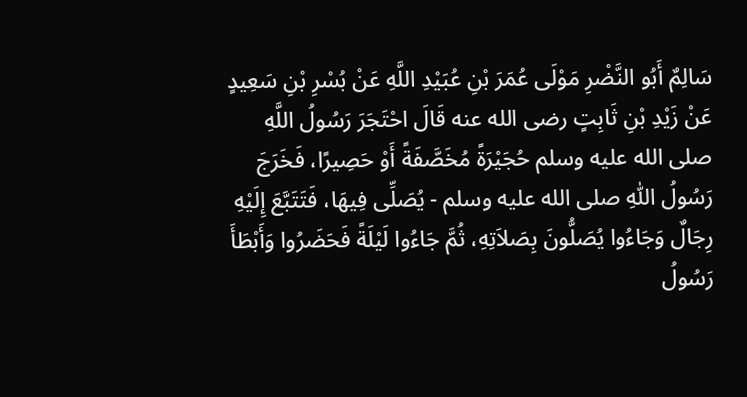سَالِمٌ أَبُو النَّضْرِ مَوْلَى عُمَرَ بْنِ عُبَيْدِ اللَّهِ عَنْ بُسْرِ بْنِ سَعِيدٍ عَنْ زَيْدِ بْنِ ثَابِتٍ رضى الله عنه قَالَ احْتَجَرَ رَسُولُ اللَّهِ صلى الله عليه وسلم حُجَيْرَةً مُخَصَّفَةً أَوْ حَصِيرًا، فَخَرَجَ رَسُولُ اللّٰهِ صلى الله عليه وسلم - يُصَلِّى فِيهَا، فَتَتَبَّعَ إِلَيْهِ رِجَالٌ وَجَاءُوا يُصَلُّونَ بِصَلاَتِهِ، ثُمَّ جَاءُوا لَيْلَةً فَحَضَرُوا وَأَبْطَأَ رَسُولُ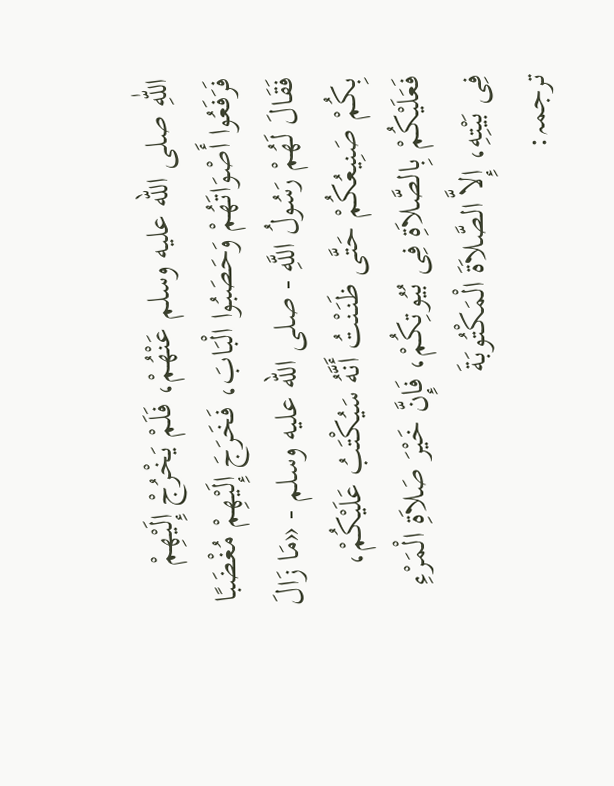اللّٰهِ صلى الله عليه وسلم عَنْهُمْ، فَلَمْ يَخْرُجْ إِلَيْهِمْ فَرَفَعُوا أَصْوَاتَهُمْ وَحَصَبُوا الْبَابَ، فَخَرَجَ إِلَيْهِمْ مُغْضَبًا فَقَالَ لَهُمْ رَسُولُ اللَّهِ - صلى الله عليه وسلم - «مَا زَالَ بِكُمْ صَنِيعُكُمْ حَتَّى ظَنَنْتُ أَنَّهُ سَيُكْتَبُ عَلَيْكُمْ، فَعَلَيْكُمْ بِالصَّلاَةِ فِى بُيُوتِكُمْ، فَإِنَّ خَيْرَ صَلاَةِ الْمَرْءِ فِى بَيْتِهِ، إِلاَّ الصَّلاَةَ الْمَكْتُوبَةَ
ترجمہ: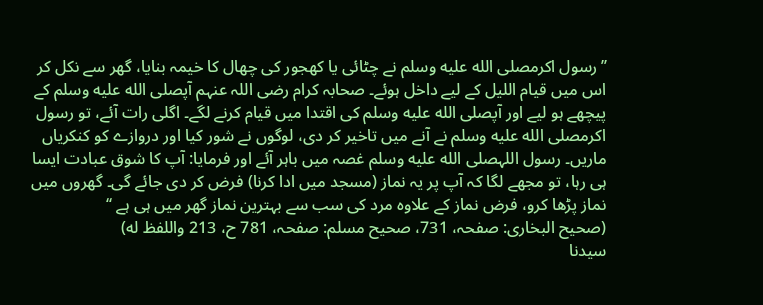’’رسول اکرمصلى الله عليه وسلم نے چٹائی یا کھجور کی چھال کا خیمہ بنایا، گھر سے نکل کر اس میں قیام اللیل کے لیے داخل ہوئے۔ صحابہ كرام رضی اللہ عنہم آپصلى الله عليه وسلم کے پیچھے ہو لیے اور آپصلى الله عليه وسلم کی اقتدا میں قیام کرنے لگے۔ اگلی رات آئے، تو رسول اکرمصلى الله عليه وسلم نے آنے میں تاخیر کر دی، لوگوں نے شور کیا اور دروازے کو کنکریاں ماریں۔ رسول اللہصلى الله عليه وسلم غصہ میں باہر آئے اور فرمایا: آپ کا شوق عبادت ایسا ہی رہا، تو مجھے لگا کہ آپ پر یہ نماز (مسجد میں ادا کرنا) فرض کر دی جائے گی۔ گھروں میں نماز پڑھا کرو، فرض نماز کے علاوہ مرد کی سب سے بہترین نماز گھر میں ہی ہے ‘‘
(صحيح البخاری: صفحہ، 731، صحیح مسلم: صفحہ، 781 ح، 213 واللفظ له)
سیدنا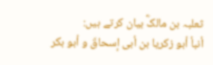ثعلبہ بن مالکؓ بیان کرتے ہیں:
أنبأ أبو زكريا بن أبی إسحاقَ و أبو بكر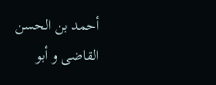أحمد بن الحسن القاضی و أبو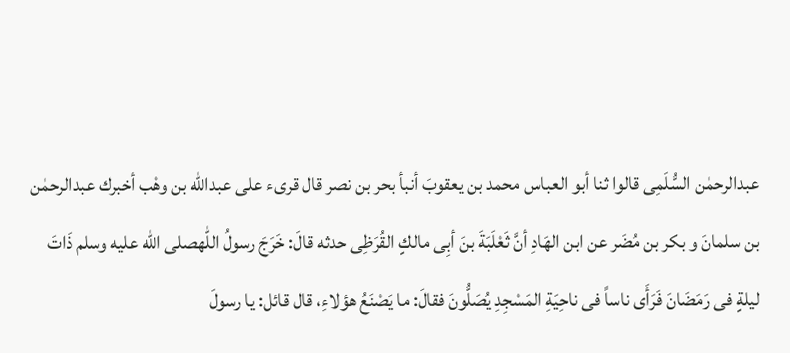عبدالرحمٰن السُّلَمِی قالوا ثنا أبو العباس محمد بن يعقوبَ أنبأ بحر بن نصر قال قرىء على عبدالله بن وهْب أخبرك عبدالرحمٰن بن سلمانَ و بكر بن مُضَر عن ابن الهَادِ أنَّ ثَعْلَبَةَ بنَ أبِی مالكٍ القُرَظِی حدثه قالَ: خَرَجَ رسولُ اللّٰهصلى الله عليه وسلم ذَاتَ ليلةٍ فی رَمَضَانَ فَرَأَى ناساً فی ناحِيَةِ المَسْجِدِ يُصَلُّونَ فقالَ: ما يَصْنَعُ هؤلاءِ، قال قائل: يا رسولَ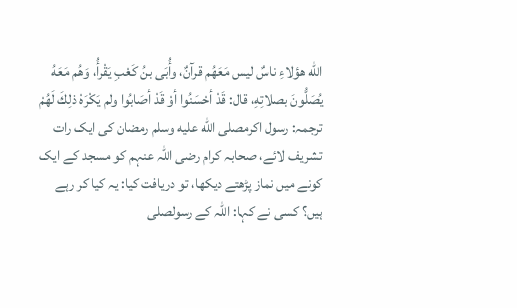الله هؤلاءِ ناسٌ ليس مَعَهُم قرآنٌ، وأُبَی بنُ كَعْبِ يَقْرأُ، وَهُم مَعَهُ يُصَلُّونَ بصلاتِهِ، قال: قَدْ أحْسَنُوا أوْ قَدْ أصَابُوا ولم يَكْرَهْ ذلِكَ لَهُمْ
ترجمہ: رسول اکرمصلى الله عليه وسلم رمضان کی ایک رات تشریف لائے، صحابہ كرام رضی اللہ عنہم کو مسجد کے ایک کونے میں نماز پڑھتے دیکھا، تو دریافت کیا: یہ کیا کر رہے ہیں؟ کسی نے کہا: اللہ کے رسولصلى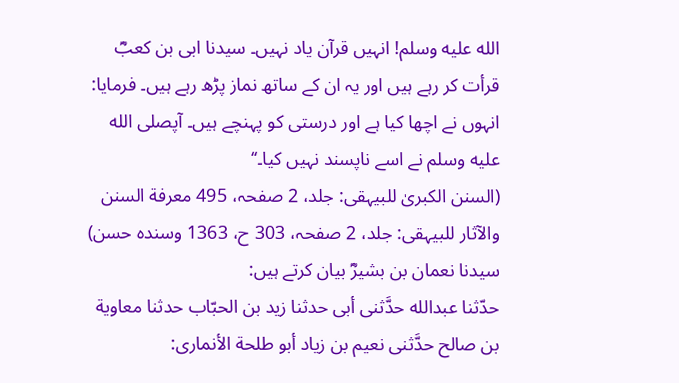الله عليه وسلم! انہیں قرآن یاد نہیں۔ سیدنا ابی بن کعبؓ قرأت کر رہے ہیں اور یہ ان کے ساتھ نماز پڑھ رہے ہیں۔ فرمایا: انہوں نے اچھا کیا ہے اور درستی کو پہنچے ہیں۔ آپصلى الله عليه وسلم نے اسے ناپسند نہیں کیا۔‘‘
(السنن الكبرىٰ للبيہقی: جلد، 2 صفحہ، 495 معرفة السنن والآثار للبيہقی: جلد، 2 صفحہ، 303 ح، 1363 وسنده حسن)
سیدنا نعمان بن بشیرؓ بیان کرتے ہیں:
حدّثنا عبدالله حدَّثنی أبی حدثنا زيد بن الحبّاب حدثنا معاوية بن صالح حدَّثنی نعيم بن زياد أبو طلحة الأنماری: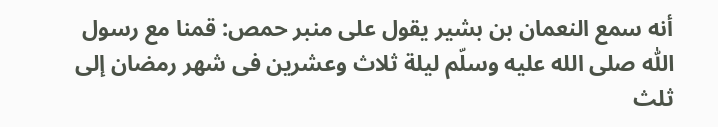أنه سمع النعمان بن بشير يقول على منبر حمص: قمنا مع رسول اللّٰه صلى الله عليه وسلّم ليلة ثلاث وعشرين فی شهر رمضان إلى ثلث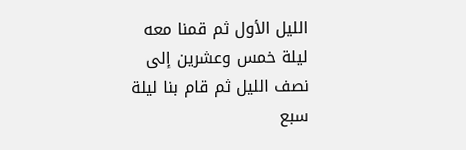الليل الأول ثم قمنا معه ليلة خمس وعشرين إلى نصف الليل ثم قام بنا ليلة سبع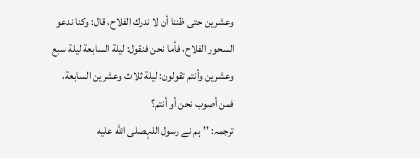وعشرين حتى ظننا أن لا ندرك الفلاح، قال: وكنا ندعو السحور الفلاح، فأما نحن فنقول: ليلة السابعة ليلة سبع وعشرين وأنتم تقولون: ليلة ثلاث وعشرين السابعة، فمن أصوب نحن أو أنتم؟
ترجمہ: ’’ہم نے رسول اللہصلى الله عليه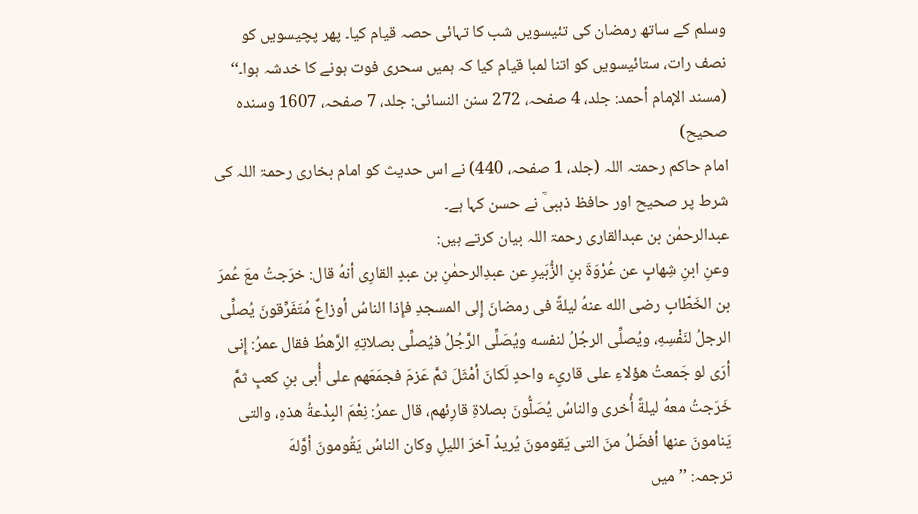وسلم کے ساتھ رمضان کی تئیسویں شب کا تہائی حصہ قیام کیا۔ پھر پچیسویں کو نصف رات، ستائیسویں کو اتنا لمبا قیام کیا کہ ہمیں سحری فوت ہونے کا خدشہ ہوا۔‘‘
(مسند الإمام أحمد: جلد، 4 صفحہ، 272 سنن النسائی: جلد، 7 صفحہ، 1607 وسنده صحيح)
امام حاکم رحمتہ اللہ (جلد، 1 صفحہ، 440) نے اس حدیث کو امام بخاری رحمۃ اللہ کی شرط پر صحیح اور حافظ ذہبیؒ نے حسن کہا ہے۔
عبدالرحمٰن بن عبدالقاری رحمۃ اللہ بیان کرتے ہیں:
وعنِ ابنِ شِهابٍ عن عُرْوَةَ بنِ الزُّبَيرِ عن عبدِالرحمٰنِ بن عبدٍ القارِی أنهُ قال: خرَجتُ معَ عُمرَ بن الخَطّابِ رضی الله عنهُ ليلةً فی رمضانَ إِلى المسجدِ فإِذا الناسُ أوزاعٌ مُتَفَرِّقونَ يُصلِّی الرجلُ لنَفْسِهِ، ويُصلِّی الرجُلُ لنفسه ويُصَلِّی الرَّجُلُ فيُصلِّی بصلاتِهِ الرَّهطُ فقال عمرُ: إِنی أرَى لو جَمعتُ هؤلاءِ على قارىٍء واحدٍ لَكانَ أمْثَلَ ثمَّ عَزمَ فجمَعَهم على أُبی بنِ كعبٍ ثمَّ خَرَجتُ معهُ ليلةً أُخرى والناسُ يُصَلُّونَ بصلاةِ قارِئهم، قال عمرُ: نِعْمَ البِدْعةُ هذهِ، والتی يَنامونَ عنها أفضَلُ منَ التی يَقومونَ يُريدُ آخرَ الليلِ وكان الناسُ يَقُومونَ أوَّلهَ
ترجمہ: ’’میں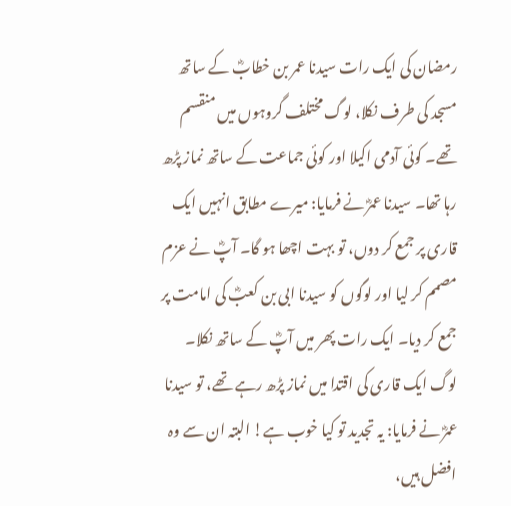رمضان کی ایک رات سیدنا عمر بن خطابؓ کے ساتھ مسجد کی طرف نکلا، لوگ مختلف گروہوں میں منقسم تھے۔ کوئی آدمی اکیلا اور کوئی جماعت کے ساتھ نماز پڑھ رہا تھا۔ سیدنا عمرؓ نے فرمایا: میرے مطابق انہیں ایک قاری پر جمع کر دوں، تو بہت اچھا ہو گا۔ آپؓ نے عزم مصمم کر لیا اور لوگوں کو سیدنا ابی بن کعبؓ کی امامت پر جمع کر دیا۔ ایک رات پھر میں آپؓ کے ساتھ نکلا۔ لوگ ایک قاری کی اقتدا میں نماز پڑھ رہے تھے، تو سیدنا عمرؓ نے فرمایا: یہ تجدید تو کیا خوب ہے! البتہ ان سے وہ افضل ہیں،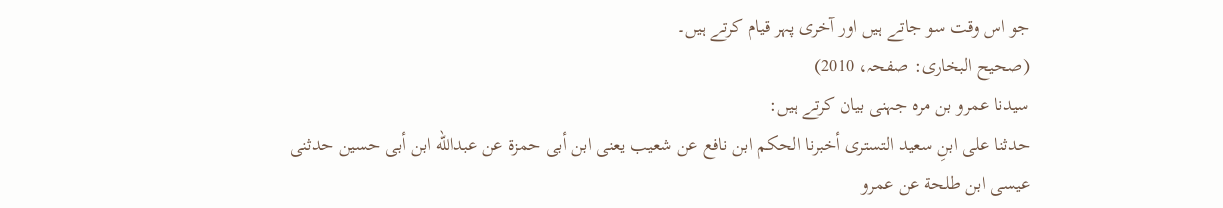جو اس وقت سو جاتے ہیں اور آخری پہر قیام کرتے ہیں۔
(صحيح البخاری: صفحہ، 2010)
سیدنا عمرو بن مرہ جہنی بیان کرتے ہیں:
حدثنا علی ابنِ سعيد التستری أخبرنا الحكم ابن نافع عن شعيب يعنی ابن أبی حمزة عن عبدالله ابن أبی حسين حدثنی عيسى ابن طلحة عن عمرو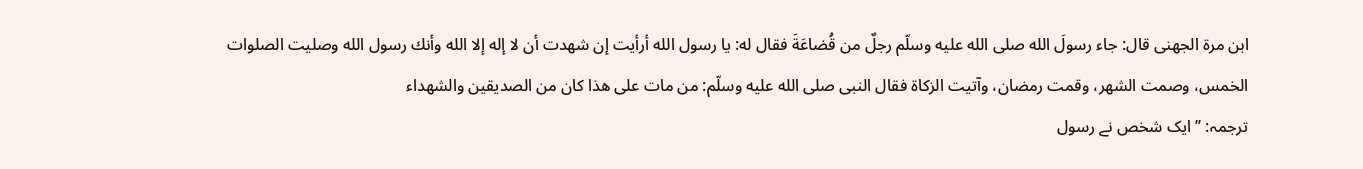ابن مرة الجهنی قال: جاء رسولَ الله صلى الله عليه وسلّم رجلٌ من قُضاعَةَ فقال له: يا رسول الله أرأيت إن شهدت أن لا إله إلا الله وأنك رسول الله وصليت الصلوات الخمس، وصمت الشهر، وقمت رمضان، وآتيت الزكاة فقال النبی صلى الله عليه وسلّم: من مات على هذا كان من الصديقين والشهداء
ترجمہ: ’’ایک شخص نے رسول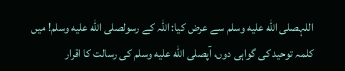اللہصلى الله عليه وسلم سے عرض کیا: اللہ کے رسولصلى الله عليه وسلم! میں کلمہ توحید کی گواہی دوں، آپصلى الله عليه وسلم کی رسالت کا اقرار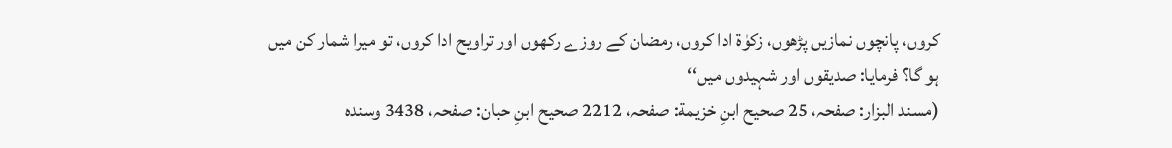کروں، پانچوں نمازیں پڑھوں، زکوٰۃ ادا کروں، رمضان کے روزے رکھوں اور تراویح ادا کروں، تو میرا شمار کن میں ہو گا؟ فرمایا: صدیقوں اور شہیدوں میں‘‘
(مسند البزار: صفحہ، 25 صحیح ابنِ خزيمة: صفحہ، 2212 صحیح ابنِ حبان: صفحہ، 3438 وسنده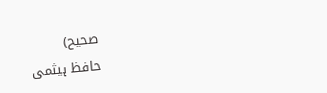صحيح)
حافظ ہیثمی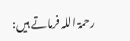رحمۃ اللہ فرماتے ہیں: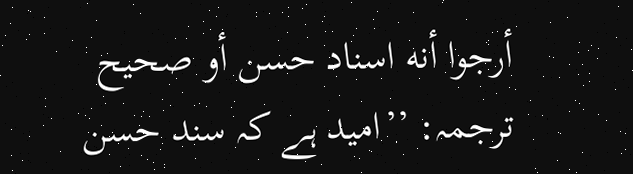أرجوا أنه اسناد حسن أو صحيح
ترجمہ: ’’امید ہے کہ سند حسن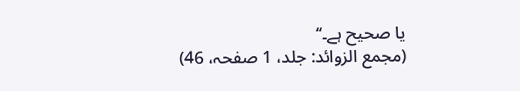یا صحیح ہے۔‘‘
(مجمع الزوائد: جلد، 1 صفحہ، 46)